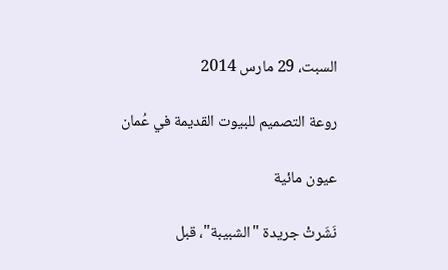السبت، 29 مارس 2014

روعة التصميم للبيوت القديمة في عُمان

عيون مائية

نَشَرتْ جريدة "الشبيبة"، قبل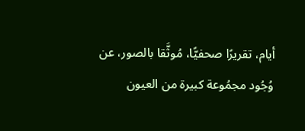أيام، تقريرًا صحفيًّا، مُوثَّقا بالصور، عن وُجُود مجمُوعة كبيرة من العيون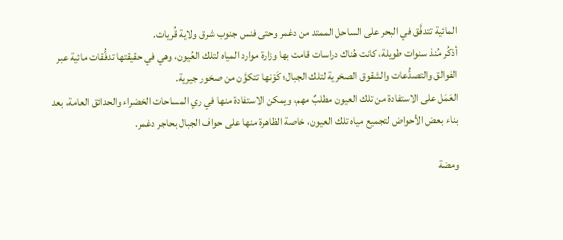المائية تتدفَّق في البحر على الساحل الممتد من دغمر وحتى فنس جنوب شرق ولاية قُريات.
أذكُر مُنذ سنوات طويلة، كانت هُناك دراسات قامت بها وزارة موارد المياه لتلك العُيون، وهي في حقيقتها تدفُّقات مائية عبر الفوالق والتصدُّعات والشقوق الصخرية لتلك الجبال؛ كَوْنها تتكوَّن من صخور جيرية.
العَمَل على الاستفادة من تلك العيون مطلبٌ مهم، ويمكن الاستفادة منها في ري المساحات الخضراء والحدائق العامة، بعد بناء بعض الأحواض لتجميع مياه تلك العيون، خاصة الظاهرة منها على حواف الجبال بحاجر دغمر.

ومضة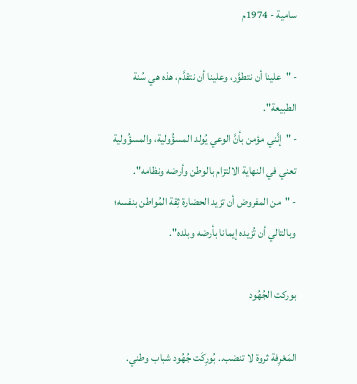سامية - 1974م

- "علينا أن نتطوَّر، وعلينا أن نتقدَّم، هذه هي سُنة الطبيعة".
- "إنَّني مؤمن بأنَّ الوعي يُولد المسؤُولية، والمسؤُولية تعني في النهاية الالتزام بالوطن وأرضه ونظامه".
- "من المفروض أن تزيد الحضارة ثِقة المُواطن بنفسه؛ وبالتالي أن تُزيده إيمانا بأرضه وبلده".

بوركت الجُهُود

المَعْرِفة ثروة لا تنضب.. بُورِكَت جُهُود شباب وطني.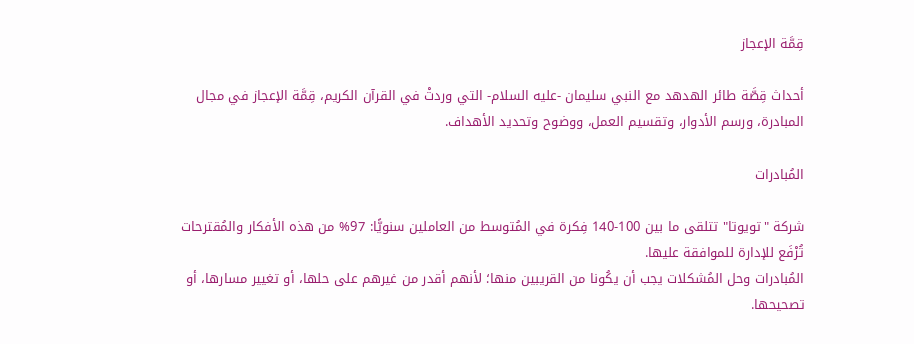قِمَّة الإعجاز

أحداث قِصَّة طائر الهدهد مع النبي سليمان -عليه السلام- التي وردتْ في القرآن الكريم، قِمَّة الإعجاز في مجال المبادرة، ورسم الأدوار، وتقسيم العمل، ووضوح وتحديد الأهداف.

المُبادرات

شركة "تويوتا" تتلقى ما بين 100-140 فِكرة في المُتوسط من العاملين سنويًّا: 97% من هذه الأفكار والمُقترحات تُرْفَع للإدارة للموافقة عليها.
المُبادرات وحل المُشكلات يجب أن يكُونا من القريبين منها؛ لأنهم أقدر من غيرهم على حلها، أو تغيير مسارها، أو تصحيحها.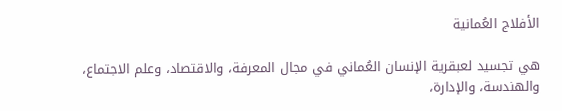الأفلاج العُمانية

هي تجسيد لعبقرية الإنسان العُماني في مجال المعرفة، والاقتصاد، وعلم الاجتماع، والهندسة، والإدارة،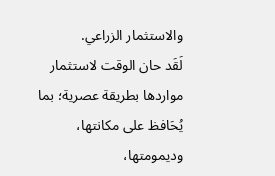والاستثمار الزراعي.
لَقَد حان الوقت لاستثمار مواردها بطريقة عصرية؛ بما يُحَافظ على مكانتها، وديمومتها،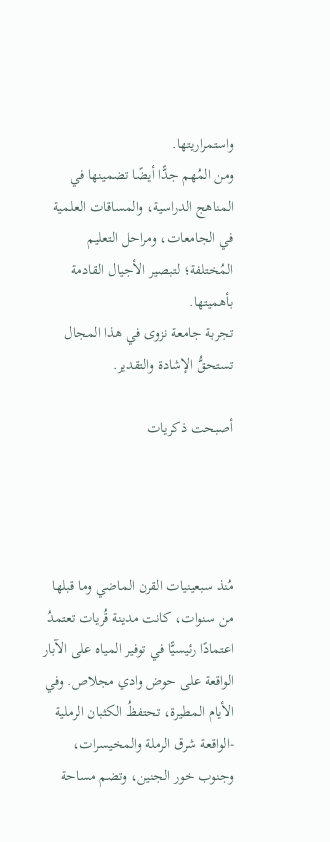واستمراريتها.
ومن المُهم جدًّا أيضًا تضمينها في المناهج الدراسية، والمساقات العلمية في الجامعات، ومراحل التعليم المُختلفة؛ لتبصير الأجيال القادمة بأهميتها.
تجربة جامعة نزوى في هذا المجال تستحقُّ الإشادة والتقدير.

أصبحت ذكريات




مُنذ سبعينيات القرن الماضي وما قبلها من سنوات، كانت مدينة قُريات تعتمدُ اعتمادًا رئيسيًّا في توفير المياه على الآبار الواقعة على حوض وادي مجلاص. وفي الأيام المطيرة، تحتفظُ الكثبان الرملية -الواقعة شرق الرملة والمخيسرات، وجنوب خور الجنين، وتضم مساحة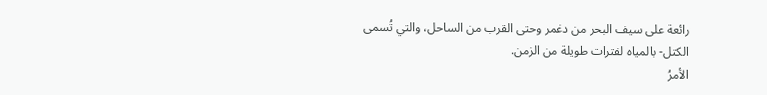رائعة على سيف البحر من دغمر وحتى القرب من الساحل، والتي تُسمى الكتل- بالمياه لفترات طويلة من الزمن.
الأمرُ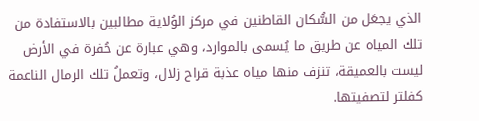الذي يجعَل من السُّكان القاطنين في مركز الوُلاية مطالبين بالاستفادة من تلك المياه عن طريق ما يُسمى بالموارد، وهي عبارة عن حُفرة في الأرض ليست بالعميقة، تنزف منها مياه عذبة قراح زلال، وتعملُ تلك الرمال الناعمة كفلتر لتصفيتها.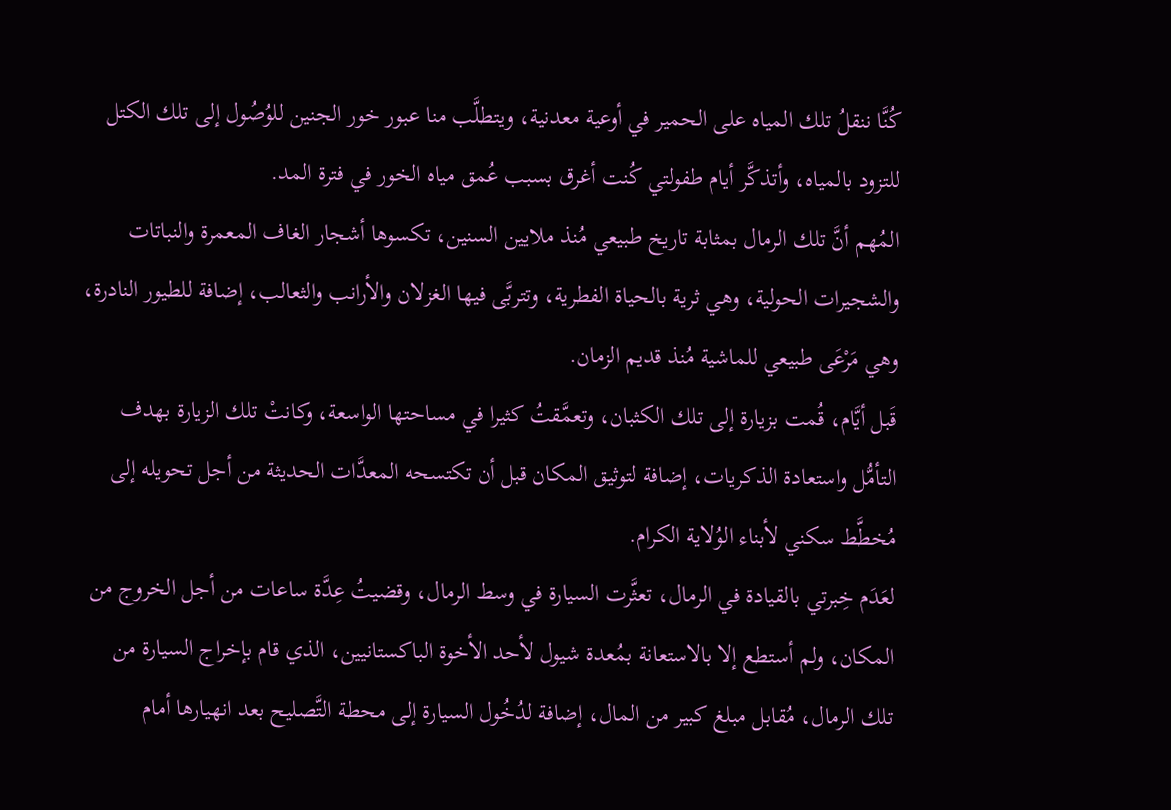كُنَّا ننقلُ تلك المياه على الحمير في أوعية معدنية، ويتطلَّب منا عبور خور الجنين للوُصُول إلى تلك الكتل للتزود بالمياه، وأتذكَّر أيام طفولتي كُنت أغرق بسبب عُمق مياه الخور في فترة المد.
المُهم أنَّ تلك الرمال بمثابة تاريخ طبيعي مُنذ ملايين السنين، تكسوها أشجار الغاف المعمرة والنباتات والشجيرات الحولية، وهي ثرية بالحياة الفطرية، وتتربَّى فيها الغزلان والأرانب والثعالب، إضافة للطيور النادرة، وهي مَرْعَى طبيعي للماشية مُنذ قديم الزمان.
قَبل أيَّام، قُمت بزيارة إلى تلك الكثبان، وتعمَّقتُ كثيرا في مساحتها الواسعة، وكانتْ تلك الزيارة بهدف التأمُّل واستعادة الذكريات، إضافة لتوثيق المكان قبل أن تكتسحه المعدَّات الحديثة من أجل تحويله إلى مُخطَّط سكني لأبناء الوُلاية الكرام.
لعَدَم خِبرتي بالقيادة في الرمال، تعثَّرت السيارة في وسط الرمال، وقضيتُ عِدَّة ساعات من أجل الخروج من المكان، ولم أستطع إلا بالاستعانة بمُعدة شيول لأحد الأخوة الباكستانيين، الذي قام بإخراج السيارة من تلك الرمال، مُقابل مبلغ كبير من المال، إضافة لدُخُول السيارة إلى محطة التَّصليح بعد انهيارها أمام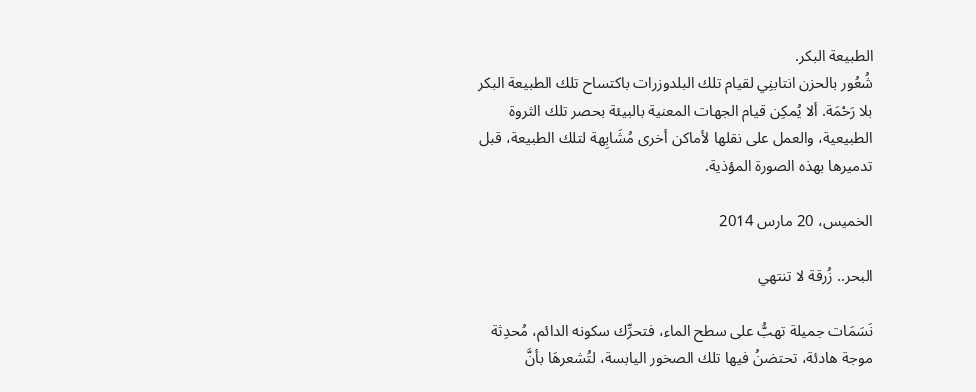الطبيعة البكر.
شُعُور بالحزن انتابنِي لقيام تلك البلدوزرات باكتساح تلك الطبيعة البكر بلا رَحْمَة. ألا يُمكِن قيام الجهات المعنية بالبيئة بحصر تلك الثروة الطبيعية، والعمل على نقلها لأماكن أخرى مُشَابِهة لتلك الطبيعة، قبل تدميرها بهذه الصورة المؤذية.

الخميس، 20 مارس 2014

البحر.. زُرقة لا تنتهي

نَسَمَات جميلة تهبُّ على سطح الماء، فتحرِّك سكونه الدائم، مُحدِثة موجة هادئة، تحتضنُ فيها تلك الصخور اليابسة، لتُشعرهَا بأنَّ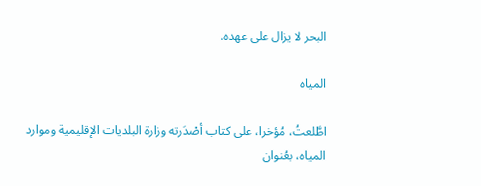البحر لا يزال على عهده.

المياه

اطَّلعتُ، مُؤخرا، على كتاب أصْدَرته وزارة البلديات الإقليمية وموارد المياه، بعُنوان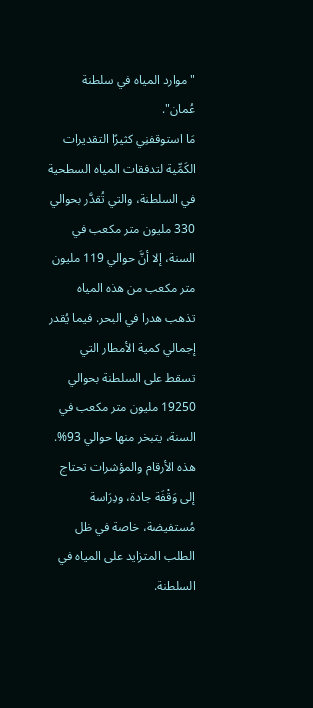"موارد المياه في سلطنة عُمان".
مَا استوقفنِي كثيرًا التقديرات الكَمِّية لتدفقات المياه السطحية في السلطنة، والتي تُقدَّر بحوالي 330 مليون متر مكعب في السنة، إلا أنَّ حوالي 119 مليون متر مكعب من هذه المياه تذهب هدرا في البحر. فيما يُقدر إجمالي كمية الأمطار التي تسقط على السلطنة بحوالي 19250 مليون متر مكعب في السنة، يتبخر منها حوالي 93%.
هذه الأرقام والمؤشرات تحتاج إلى وَقْفَة جادة، ودِرَاسة مُستفيضة، خاصة في ظل الطلب المتزايد على المياه في السلطنة.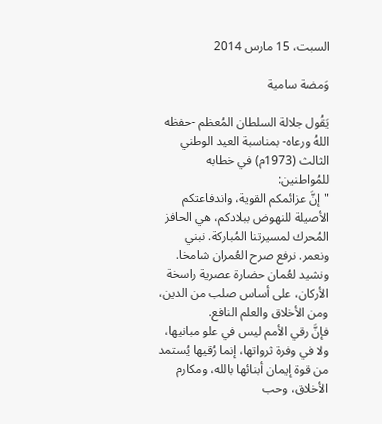السبت، 15 مارس 2014

وَمضة سامية

يَقُول جلالة السلطان المُعظم -حفظه اللهُ ورعاه- بمناسبة العيد الوطني الثالث (1973م) في خطابه للمُواطنين:
"إنَّ عزائمكم القوية، واندفاعتكم الأصيلة للنهوض ببلادكم، هي الحافز المُحرك لمسيرتنا المُباركة. نبني ونعمر. نرفع صرح العُمران شامخا. ونشيد لعُمان حضارة عصرية راسخة الأركان، على أساس صلب من الدين، ومن الأخلاق والعلم النافع.
فإنَّ رقي الأمم ليس في علو مبانيها، ولا في وفرة ثرواتها، إنما رُقيها يُستمد من قوة إيمان أبنائها بالله، ومكارم الأخلاق، وحب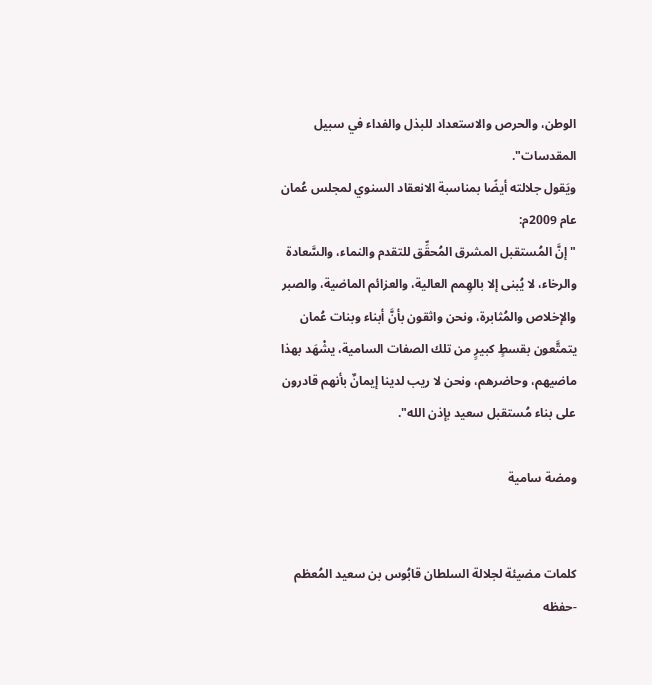الوطن، والحرص والاستعداد للبذل والفداء في سبيل المقدسات".
ويَقول جلالته أيضًا بمناسبة الانعقاد السنوي لمجلس عُمان عام 2009م:
"إنَّ المُستقبل المشرق المُحقِّق للتقدم والنماء، والسَّعادة والرخاء، لا يُبنى إلا بالهِمم العالية، والعزائم الماضية، والصبر والإخلاص والمُثابرة، ونحن واثقون بأنَّ أبناء وبنات عُمان يتمتَّعون بقسطٍ كبيرٍ من تلك الصفات السامية، يشْهَد بهذا ماضيهم، وحاضرهم، ونحن لا ريب لدينا إيمانٌ بأنهم قادرون على بناء مُستقبل سعيد بإذن الله".

ومضة سامية


كلمات مضيئة لجلالة السلطان قابُوس بن سعيد المُعظم -حفظه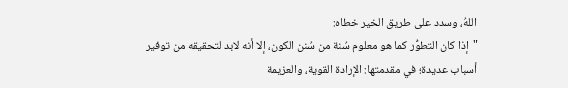اللهُ، وسدد على طريق الخير خطاه:
"إذا كان التطوُّر كما هو معلوم سُنة من سُنن الكون، إلا أنه لابد لتحقيقه من توفير أسباب عديدة؛ في مقدمتها: الإرادة القوية، والعزيمة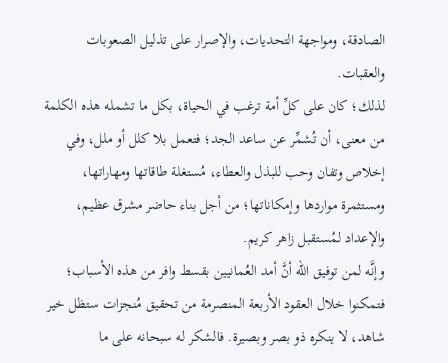الصادقة، ومواجهة التحديات، والإصرار على تذليل الصعوبات والعقبات.
لذلك؛ كان على كلِّ أمة ترغب في الحياة، بكل ما تشمله هذه الكلمة من معنى، أن تُشمِّر عن ساعد الجد؛ فتعمل بلا كلل أو ملل، وفي إخلاص وتفان وحب للبذل والعطاء، مُستغلة طاقاتها ومهاراتها، ومستثمرة مواردها وإمكاناتها؛ من أجل بناء حاضر مشرق عظيم، والإعداد لمُستقبل زاهر كريم.
وإنَّه لمن توفيق الله أنَّ أمد العُمانيين بقسط وافر من هذه الأسباب؛ فتمكنوا خلال العقود الأربعة المنصرمة من تحقيق مُنجزات ستظل خير شاهد، لا ينكره ذو بصر وبصيرة. فالشكر له سبحانه على ما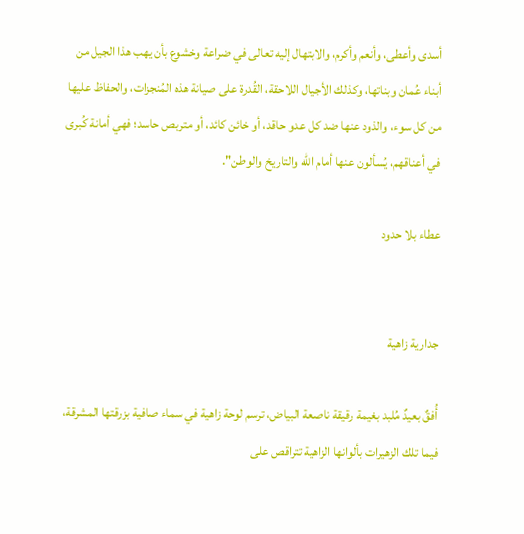أسدى وأعطى، وأنعم وأكرم، والابتهال إليه تعالى في ضراعة وخشوع بأن يهب هذا الجيل من أبناء عُمان وبناتها، وكذلك الأجيال اللاحقة، القُدرة على صيانة هذه المُنجزات، والحفاظ عليها من كل سوء، والذود عنها ضد كل عدو حاقد، أو خائن كائد، أو متربص حاسد؛ فهي أمانة كُبرى في أعناقهم، يُسألون عنها أمام الله والتاريخ والوطن".

عطاء بلا حدود


جدارية زاهية

أُفقٌ بعيدٌ مُلبد بغيمة رقيقة ناصعة البياض، ترسم لوحة زاهية في سماء صافية بزرقتها المشرقة، فيما تلك الزهيرات بألوانها الزاهية تتراقص على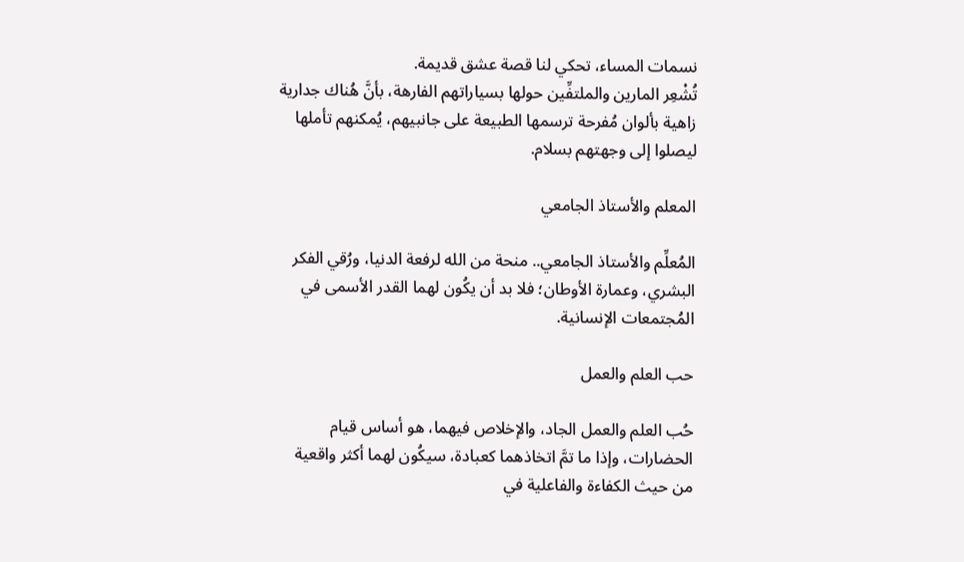نسمات المساء، تحكي لنا قصة عشق قديمة.
تُشْعِر المارين والملتفِّين حولها بسياراتهم الفارهة، بأنَّ هُناك جدارية زاهية بألوان مُفرحة ترسمها الطبيعة على جانبيهم، يُمكنهم تأملها ليصلوا إلى وجهتهم بسلام.

المعلم والأستاذ الجامعي

المُعلِّم والأستاذ الجامعي.. منحة من الله لرفعة الدنيا، ورُقي الفكر البشري، وعمارة الأوطان؛ فلا بد أن يكُون لهما القدر الأسمى في المُجتمعات الإنسانية.

حب العلم والعمل

حُب العلم والعمل الجاد، والإخلاص فيهما، هو أساس قيام الحضارات، وإذا ما تمَّ اتخاذهما كعبادة، سيكُون لهما أكثر واقعية من حيث الكفاءة والفاعلية في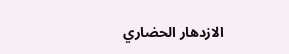الازدهار الحضاري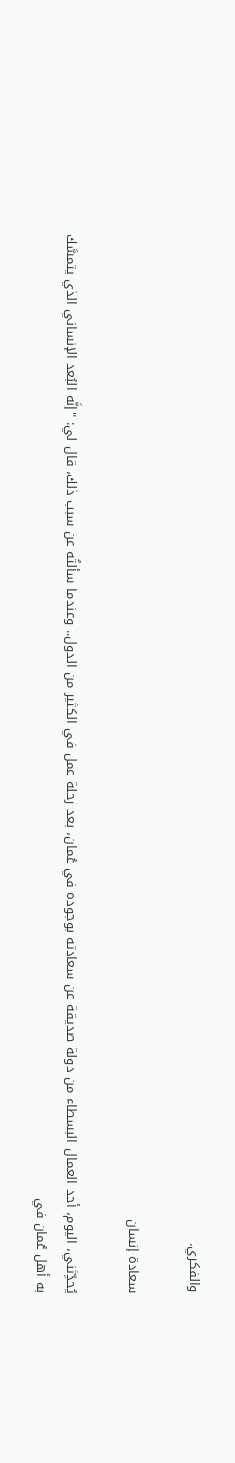والفكري.

سعادة إنسان

يُحدِّثني، اليوم، أحد العمال البسطاء من دولة صديقة عن سعادته بوجوده في عُمان، بعد رحلة عمل في الكثير من الدول.. وعندما سألتُه عن سبب ذلك، قال لي: "إنَّه البُعد الإنساني الذي يتمسَّك به أهل عُمان في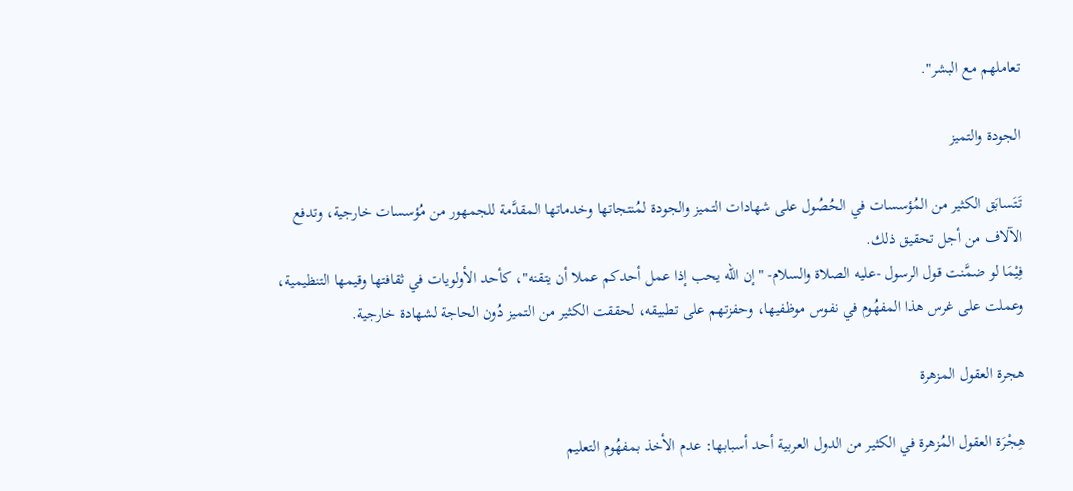تعاملهم مع البشر".

الجودة والتميز

تَتَسابَق الكثير من المُؤسسات في الحُصُول على شهادات التميز والجودة لمُنتجاتها وخدماتها المقدَّمة للجمهور من مُؤسسات خارجية، وتدفع الآلاف من أجل تحقيق ذلك.
فِيْمَا لو ضمَّنت قول الرسول -عليه الصلاة والسلام- "إن الله يحب إذا عمل أحدكم عملا أن يتقنه"، كأحد الأولويات في ثقافتها وقيمها التنظيمية، وعملت على غرس هذا المفهُوم في نفوس موظفيها، وحفزتهم على تطبيقه، لحققت الكثير من التميز دُون الحاجة لشهادة خارجية.

هجرة العقول المزهرة

هِجْرَة العقول المُزهرة في الكثير من الدول العربية أحد أسبابها: عدم الأخذ بمفهُوم التعليم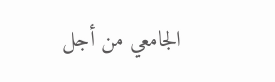الجامعي من أجل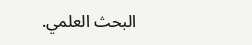البحث العلمي.